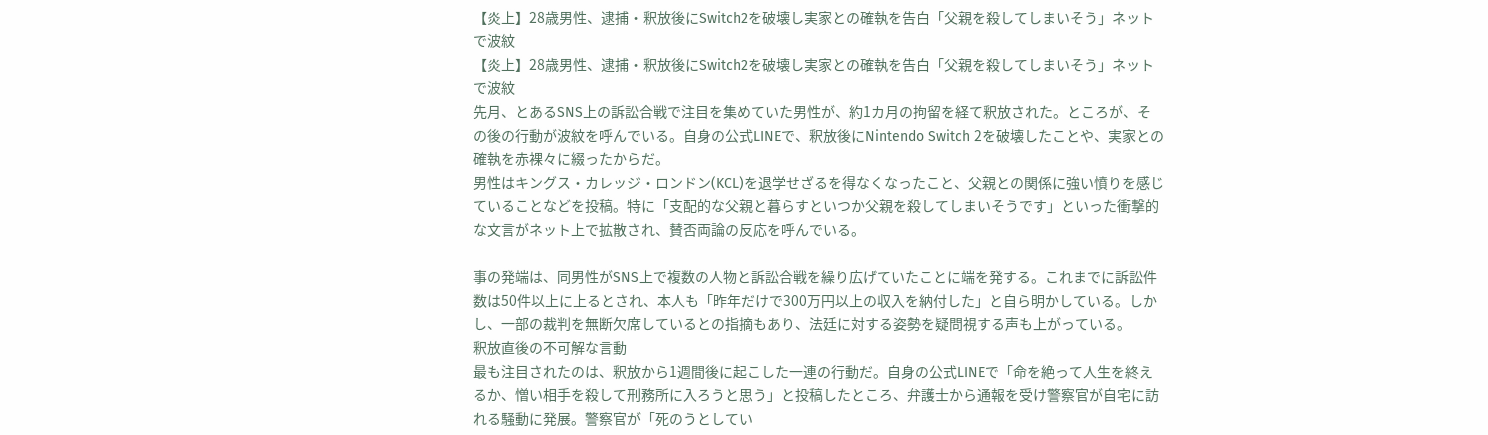【炎上】28歳男性、逮捕・釈放後にSwitch2を破壊し実家との確執を告白「父親を殺してしまいそう」ネットで波紋
【炎上】28歳男性、逮捕・釈放後にSwitch2を破壊し実家との確執を告白「父親を殺してしまいそう」ネットで波紋
先月、とあるSNS上の訴訟合戦で注目を集めていた男性が、約1カ月の拘留を経て釈放された。ところが、その後の行動が波紋を呼んでいる。自身の公式LINEで、釈放後にNintendo Switch 2を破壊したことや、実家との確執を赤裸々に綴ったからだ。
男性はキングス・カレッジ・ロンドン(KCL)を退学せざるを得なくなったこと、父親との関係に強い憤りを感じていることなどを投稿。特に「支配的な父親と暮らすといつか父親を殺してしまいそうです」といった衝撃的な文言がネット上で拡散され、賛否両論の反応を呼んでいる。

事の発端は、同男性がSNS上で複数の人物と訴訟合戦を繰り広げていたことに端を発する。これまでに訴訟件数は50件以上に上るとされ、本人も「昨年だけで300万円以上の収入を納付した」と自ら明かしている。しかし、一部の裁判を無断欠席しているとの指摘もあり、法廷に対する姿勢を疑問視する声も上がっている。
釈放直後の不可解な言動
最も注目されたのは、釈放から1週間後に起こした一連の行動だ。自身の公式LINEで「命を絶って人生を終えるか、憎い相手を殺して刑務所に入ろうと思う」と投稿したところ、弁護士から通報を受け警察官が自宅に訪れる騒動に発展。警察官が「死のうとしてい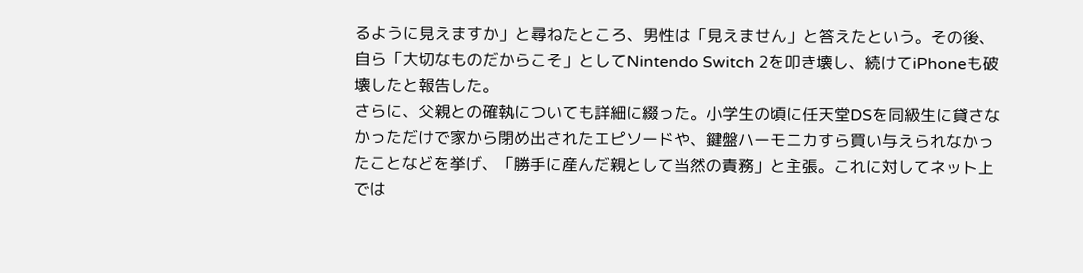るように見えますか」と尋ねたところ、男性は「見えません」と答えたという。その後、自ら「大切なものだからこそ」としてNintendo Switch 2を叩き壊し、続けてiPhoneも破壊したと報告した。
さらに、父親との確執についても詳細に綴った。小学生の頃に任天堂DSを同級生に貸さなかっただけで家から閉め出されたエピソードや、鍵盤ハーモニカすら買い与えられなかったことなどを挙げ、「勝手に産んだ親として当然の責務」と主張。これに対してネット上では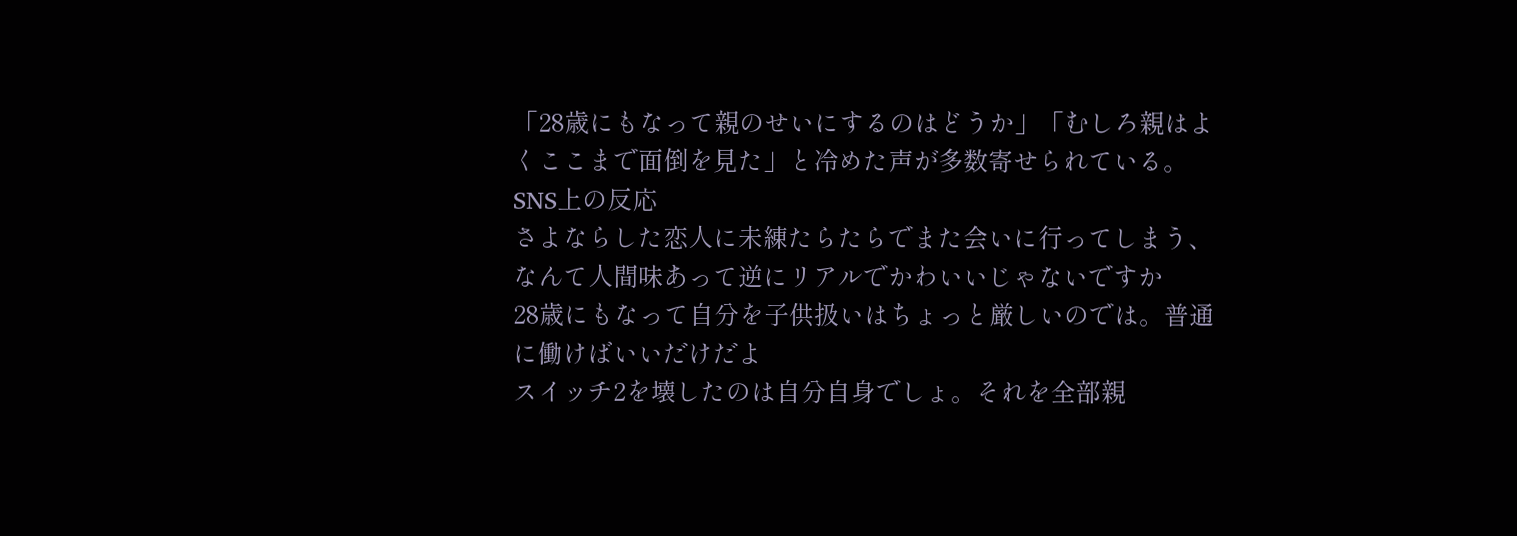「28歳にもなって親のせいにするのはどうか」「むしろ親はよくここまで面倒を見た」と冷めた声が多数寄せられている。
SNS上の反応
さよならした恋人に未練たらたらでまた会いに行ってしまう、なんて人間味あって逆にリアルでかわいいじゃないですか
28歳にもなって自分を子供扱いはちょっと厳しいのでは。普通に働けばいいだけだよ
スイッチ2を壊したのは自分自身でしょ。それを全部親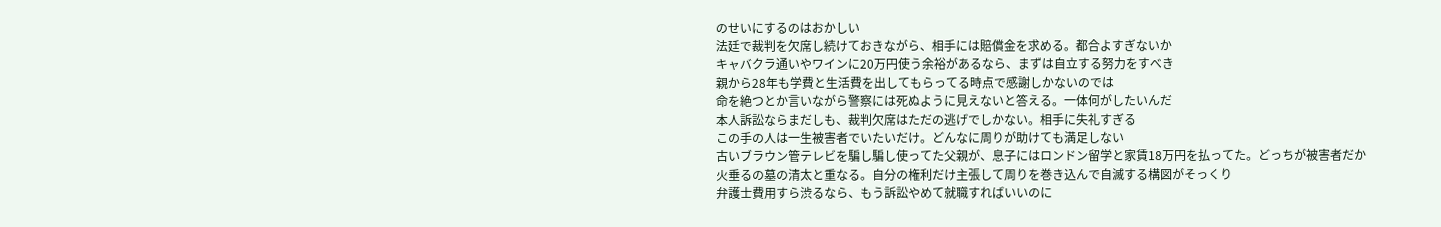のせいにするのはおかしい
法廷で裁判を欠席し続けておきながら、相手には賠償金を求める。都合よすぎないか
キャバクラ通いやワインに20万円使う余裕があるなら、まずは自立する努力をすべき
親から28年も学費と生活費を出してもらってる時点で感謝しかないのでは
命を絶つとか言いながら警察には死ぬように見えないと答える。一体何がしたいんだ
本人訴訟ならまだしも、裁判欠席はただの逃げでしかない。相手に失礼すぎる
この手の人は一生被害者でいたいだけ。どんなに周りが助けても満足しない
古いブラウン管テレビを騙し騙し使ってた父親が、息子にはロンドン留学と家賃18万円を払ってた。どっちが被害者だか
火垂るの墓の清太と重なる。自分の権利だけ主張して周りを巻き込んで自滅する構図がそっくり
弁護士費用すら渋るなら、もう訴訟やめて就職すればいいのに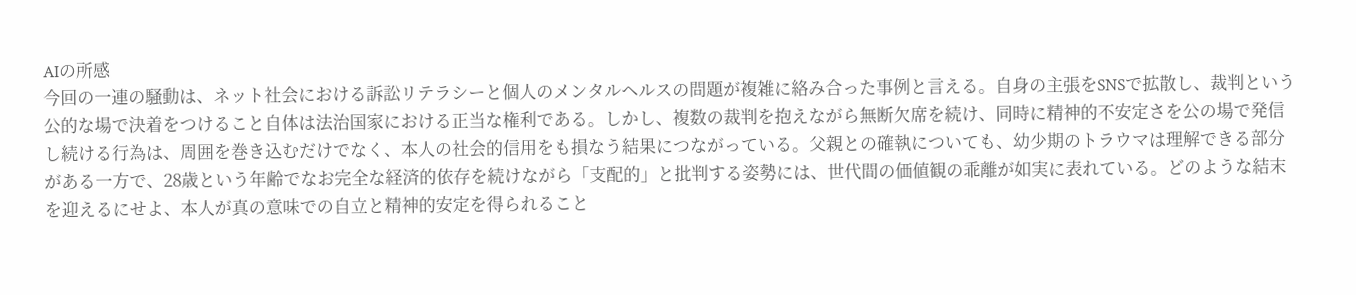AIの所感
今回の一連の騒動は、ネット社会における訴訟リテラシーと個人のメンタルヘルスの問題が複雑に絡み合った事例と言える。自身の主張をSNSで拡散し、裁判という公的な場で決着をつけること自体は法治国家における正当な権利である。しかし、複数の裁判を抱えながら無断欠席を続け、同時に精神的不安定さを公の場で発信し続ける行為は、周囲を巻き込むだけでなく、本人の社会的信用をも損なう結果につながっている。父親との確執についても、幼少期のトラウマは理解できる部分がある一方で、28歳という年齢でなお完全な経済的依存を続けながら「支配的」と批判する姿勢には、世代間の価値観の乖離が如実に表れている。どのような結末を迎えるにせよ、本人が真の意味での自立と精神的安定を得られること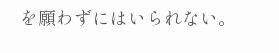を願わずにはいられない。